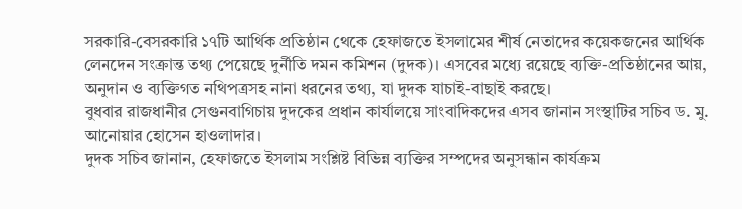সরকারি-বেসরকারি ১৭টি আর্থিক প্রতিষ্ঠান থেকে হেফাজতে ইসলামের শীর্ষ নেতাদের কয়েকজনের আর্থিক লেনদেন সংক্রান্ত তথ্য পেয়েছে দুর্নীতি দমন কমিশন (দুদক)। এসবের মধ্যে রয়েছে ব্যক্তি-প্রতিষ্ঠানের আয়, অনুদান ও ব্যক্তিগত নথিপত্রসহ নানা ধরনের তথ্য, যা দুদক যাচাই-বাছাই করছে।
বুধবার রাজধানীর সেগুনবাগিচায় দুদকের প্রধান কার্যালয়ে সাংবাদিকদের এসব জানান সংস্থাটির সচিব ড. মু. আনোয়ার হোসেন হাওলাদার।
দুদক সচিব জানান, হেফাজতে ইসলাম সংশ্লিষ্ট বিভিন্ন ব্যক্তির সম্পদের অনুসন্ধান কার্যক্রম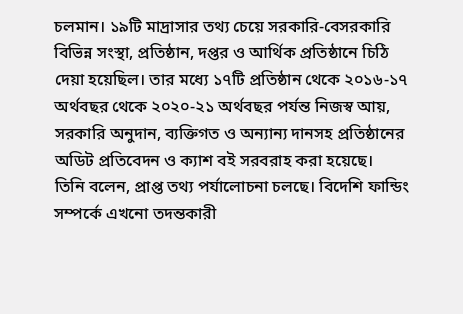চলমান। ১৯টি মাদ্রাসার তথ্য চেয়ে সরকারি-বেসরকারি বিভিন্ন সংস্থা, প্রতিষ্ঠান, দপ্তর ও আর্থিক প্রতিষ্ঠানে চিঠি দেয়া হয়েছিল। তার মধ্যে ১৭টি প্রতিষ্ঠান থেকে ২০১৬-১৭ অর্থবছর থেকে ২০২০-২১ অর্থবছর পর্যন্ত নিজস্ব আয়, সরকারি অনুদান, ব্যক্তিগত ও অন্যান্য দানসহ প্রতিষ্ঠানের অডিট প্রতিবেদন ও ক্যাশ বই সরবরাহ করা হয়েছে।
তিনি বলেন, প্রাপ্ত তথ্য পর্যালোচনা চলছে। বিদেশি ফান্ডিং সম্পর্কে এখনো তদন্তকারী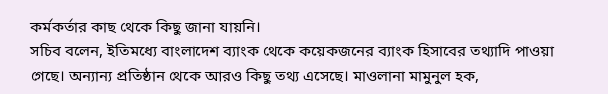কর্মকর্তার কাছ থেকে কিছু জানা যায়নি।
সচিব বলেন, ইতিমধ্যে বাংলাদেশ ব্যাংক থেকে কয়েকজনের ব্যাংক হিসাবের তথ্যাদি পাওয়া গেছে। অন্যান্য প্রতিষ্ঠান থেকে আরও কিছু তথ্য এসেছে। মাওলানা মামুনুল হক,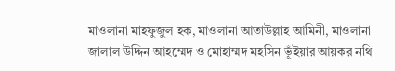মাওলানা মাহফুজুল হক, মাওলানা আতাউল্লাহ আমিনী, মাওলানা জালাল উদ্দিন আহম্মেদ ও মোহাম্মদ মহসিন ভূঁইয়ার আয়কর নথি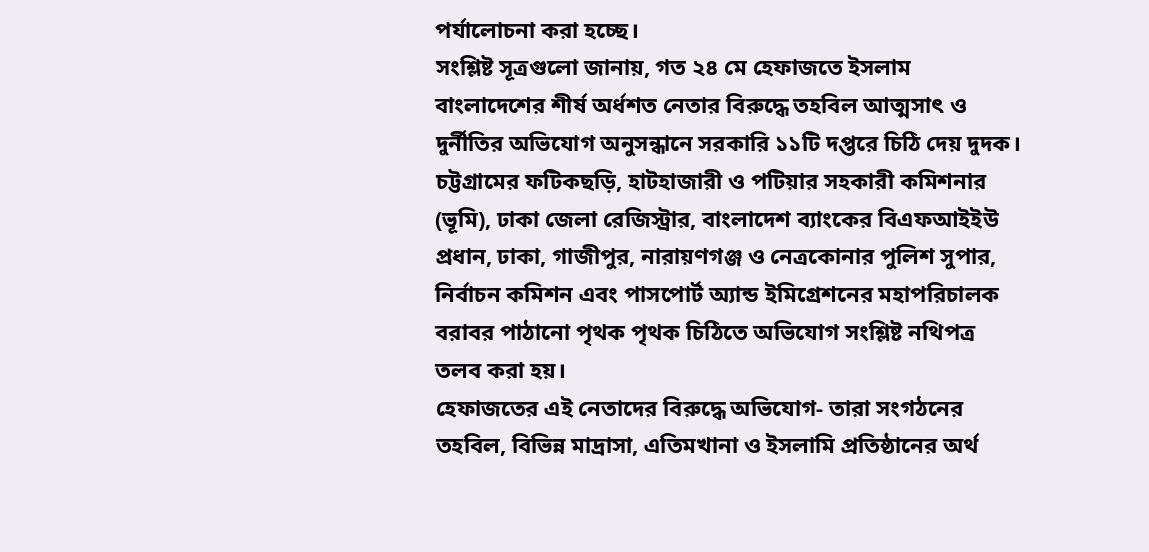পর্যালোচনা করা হচ্ছে।
সংশ্লিষ্ট সূত্রগুলো জানায়, গত ২৪ মে হেফাজতে ইসলাম বাংলাদেশের শীর্ষ অর্ধশত নেতার বিরুদ্ধে তহবিল আত্মসাৎ ও দুর্নীতির অভিযোগ অনুসন্ধানে সরকারি ১১টি দপ্তরে চিঠি দেয় দুদক। চট্টগ্রামের ফটিকছড়ি, হাটহাজারী ও পটিয়ার সহকারী কমিশনার (ভূমি), ঢাকা জেলা রেজিস্ট্রার, বাংলাদেশ ব্যাংকের বিএফআইইউ প্রধান, ঢাকা, গাজীপুর, নারায়ণগঞ্জ ও নেত্রকোনার পুলিশ সুপার, নির্বাচন কমিশন এবং পাসপোর্ট অ্যান্ড ইমিগ্রেশনের মহাপরিচালক বরাবর পাঠানো পৃথক পৃথক চিঠিতে অভিযোগ সংশ্লিষ্ট নথিপত্র তলব করা হয়।
হেফাজতের এই নেতাদের বিরুদ্ধে অভিযোগ- তারা সংগঠনের তহবিল, বিভিন্ন মাদ্রাসা, এতিমখানা ও ইসলামি প্রতিষ্ঠানের অর্থ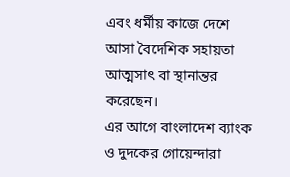এবং ধর্মীয় কাজে দেশে আসা বৈদেশিক সহায়তা আত্মসাৎ বা স্থানান্তর করেছেন।
এর আগে বাংলাদেশ ব্যাংক ও দুদকের গোয়েন্দারা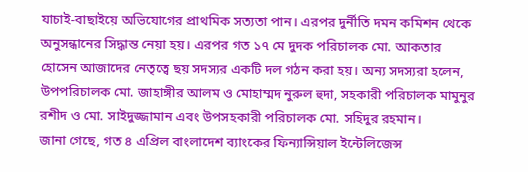যাচাই-বাছাইয়ে অভিযোগের প্রাথমিক সত্যতা পান। এরপর দুর্নীতি দমন কমিশন থেকে অনুসন্ধানের সিদ্ধান্ত নেয়া হয়। এরপর গত ১৭ মে দুদক পরিচালক মো. আকতার হোসেন আজাদের নেতৃত্বে ছয় সদস্যর একটি দল গঠন করা হয়। অন্য সদস্যরা হলেন, উপপরিচালক মো. জাহাঙ্গীর আলম ও মোহাম্মদ নুরুল হুদা, সহকারী পরিচালক মামুনুর রশীদ ও মো. সাইদুজ্জামান এবং উপসহকারী পরিচালক মো. সহিদুর রহমান।
জানা গেছে, গত ৪ এপ্রিল বাংলাদেশ ব্যাংকের ফিন্যান্সিয়াল ইন্টেলিজেন্স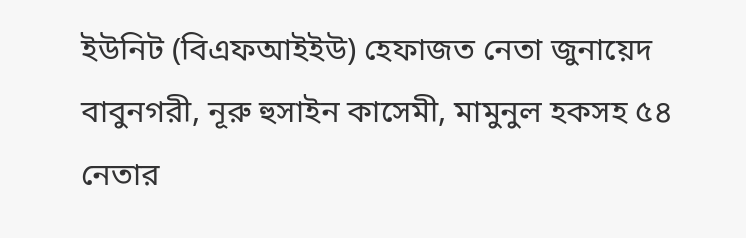ইউনিট (বিএফআইইউ) হেফাজত নেতা জুনায়েদ বাবুনগরী, নূরু হুসাইন কাসেমী, মামুনুল হকসহ ৫৪ নেতার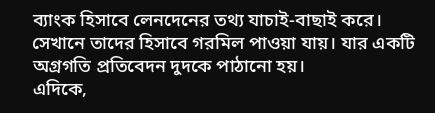ব্যাংক হিসাবে লেনদেনের তথ্য যাচাই-বাছাই করে। সেখানে তাদের হিসাবে গরমিল পাওয়া যায়। যার একটি অগ্রগতি প্রতিবেদন দুদকে পাঠানো হয়।
এদিকে,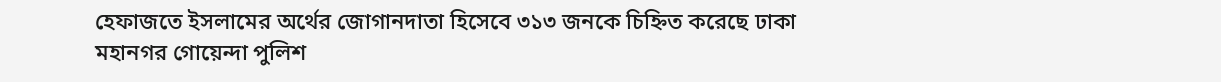হেফাজতে ইসলামের অর্থের জোগানদাতা হিসেবে ৩১৩ জনকে চিহ্নিত করেছে ঢাকা মহানগর গোয়েন্দা পুলিশ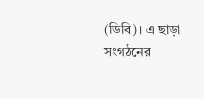(ডিবি)। এ ছাড়া সংগঠনের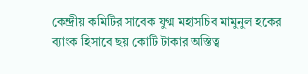কেন্দ্রীয় কমিটির সাবেক যুগ্ম মহাসচিব মামুনুল হকের ব্যাংক হিসাবে ছয় কোটি টাকার অস্তিত্ব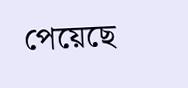পেয়েছে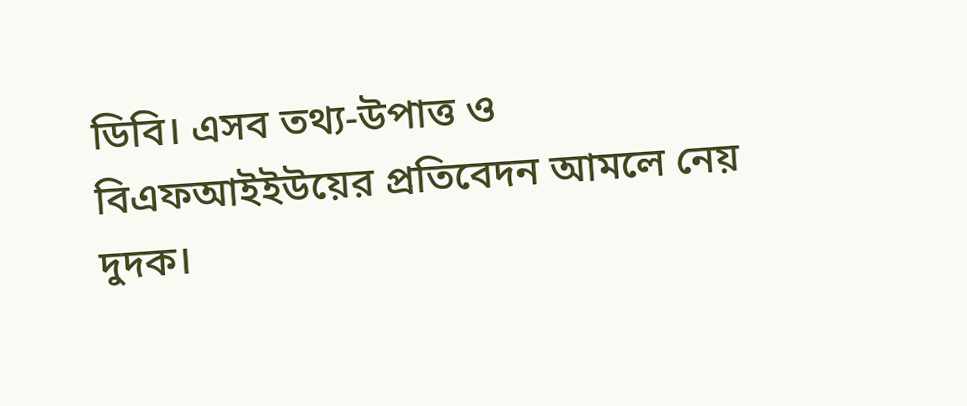ডিবি। এসব তথ্য-উপাত্ত ও বিএফআইইউয়ের প্রতিবেদন আমলে নেয় দুদক।